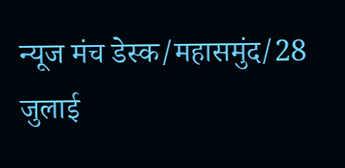न्यूज मंच डेस्क/महासमुंद/28 जुलाई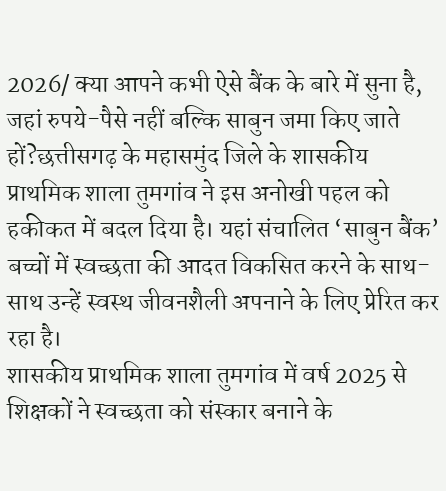2026/ क्या आपने कभी ऐसे बैंक के बारे में सुना है, जहां रुपये-पैसे नहीं बल्कि साबुन जमा किए जाते हों?छत्तीसगढ़ के महासमुंद जिले के शासकीय प्राथमिक शाला तुमगांव ने इस अनोखी पहल को हकीकत में बदल दिया है। यहां संचालित ‘साबुन बैंक’ बच्चों में स्वच्छता की आदत विकसित करने के साथ-साथ उन्हें स्वस्थ जीवनशैली अपनाने के लिए प्रेरित कर रहा है।
शासकीय प्राथमिक शाला तुमगांव में वर्ष 2025 से शिक्षकों ने स्वच्छता को संस्कार बनाने के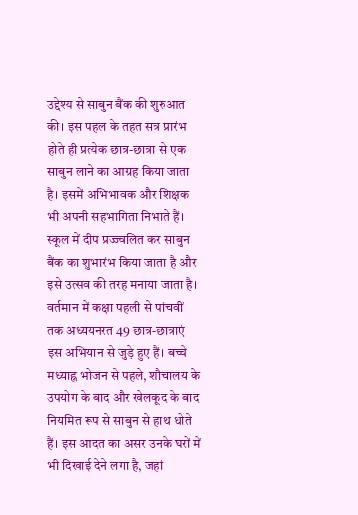उद्देश्य से साबुन बैंक की शुरुआत की। इस पहल के तहत सत्र प्रारंभ होते ही प्रत्येक छात्र-छात्रा से एक साबुन लाने का आग्रह किया जाता है। इसमें अभिभावक और शिक्षक भी अपनी सहभागिता निभाते हैं। स्कूल में दीप प्रज्ज्वलित कर साबुन बैंक का शुभारंभ किया जाता है और इसे उत्सव की तरह मनाया जाता है। वर्तमान में कक्षा पहली से पांचवीं तक अध्ययनरत 49 छात्र-छात्राएं इस अभियान से जुड़े हुए हैं। बच्चे मध्याह्न भोजन से पहले, शौचालय के उपयोग के बाद और खेलकूद के बाद नियमित रूप से साबुन से हाथ धोते हैं। इस आदत का असर उनके घरों में भी दिखाई देने लगा है, जहां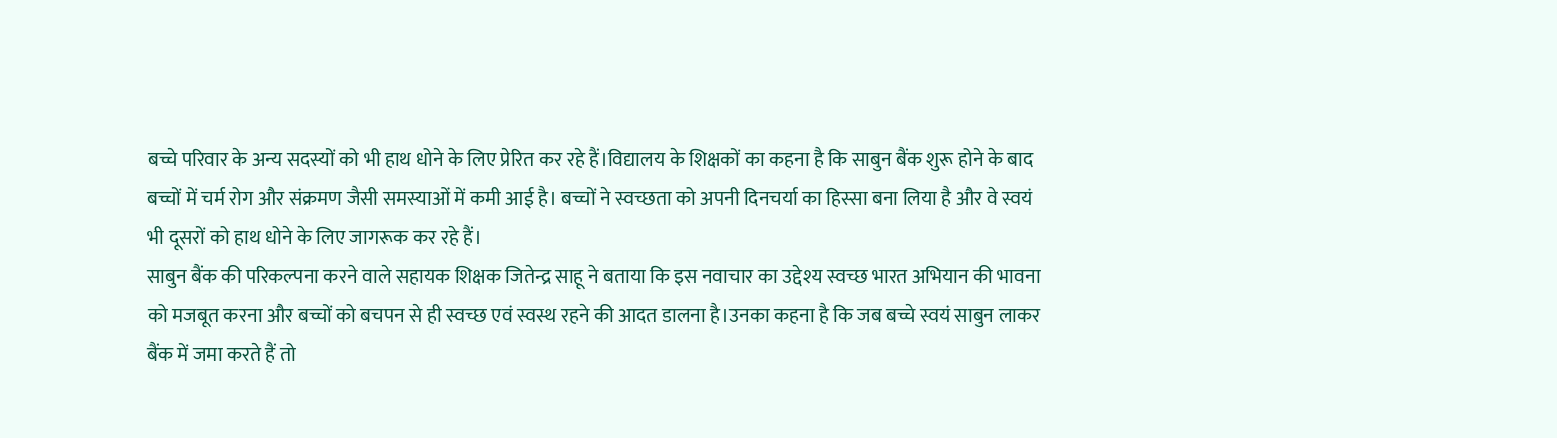बच्चे परिवार के अन्य सदस्यों को भी हाथ धोने के लिए प्रेरित कर रहे हैं।विद्यालय के शिक्षकों का कहना है कि साबुन बैंक शुरू होने के बाद बच्चों में चर्म रोग और संक्रमण जैसी समस्याओं में कमी आई है। बच्चों ने स्वच्छता को अपनी दिनचर्या का हिस्सा बना लिया है और वे स्वयं भी दूसरों को हाथ धोने के लिए जागरूक कर रहे हैं।
साबुन बैंक की परिकल्पना करने वाले सहायक शिक्षक जितेन्द्र साहू ने बताया कि इस नवाचार का उद्देश्य स्वच्छ भारत अभियान की भावना को मजबूत करना और बच्चों को बचपन से ही स्वच्छ एवं स्वस्थ रहने की आदत डालना है।उनका कहना है कि जब बच्चे स्वयं साबुन लाकर बैंक में जमा करते हैं तो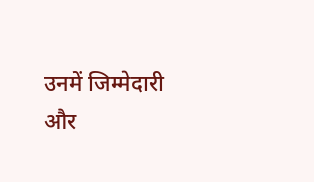उनमें जिम्मेदारी और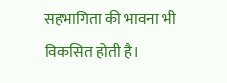सहभागिता की भावना भी विकसित होती है।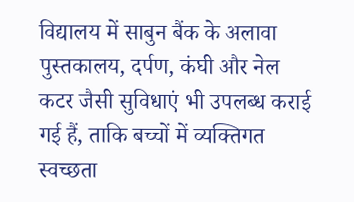विद्यालय में साबुन बैंक के अलावा पुस्तकालय, दर्पण, कंघी और नेल कटर जैसी सुविधाएं भी उपलब्ध कराई गई हैं, ताकि बच्चों में व्यक्तिगत स्वच्छता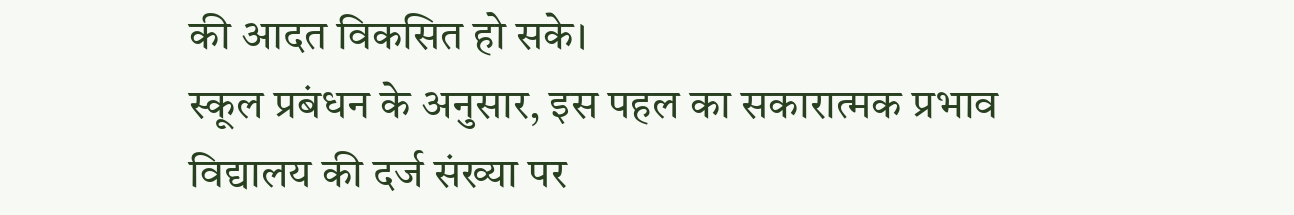की आदत विकसित हो सके।
स्कूल प्रबंधन के अनुसार, इस पहल का सकारात्मक प्रभाव विद्यालय की दर्ज संख्या पर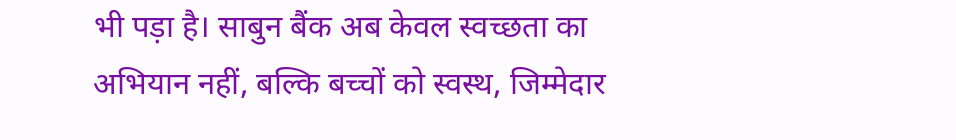भी पड़ा है। साबुन बैंक अब केवल स्वच्छता का अभियान नहीं, बल्कि बच्चों को स्वस्थ, जिम्मेदार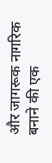और जागरूक नागरिक बनाने की एक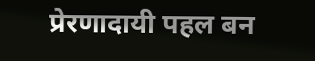प्रेरणादायी पहल बन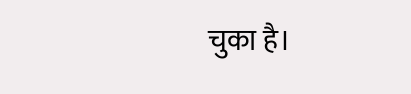चुका है।